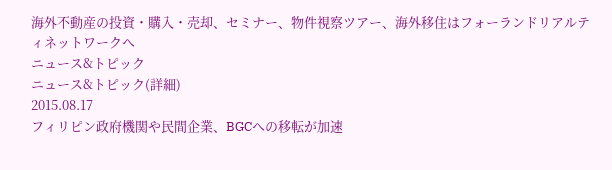海外不動産の投資・購入・売却、セミナー、物件視察ツアー、海外移住はフォーランドリアルティネットワークへ
ニュース&トピック
ニュース&トピック(詳細)
2015.08.17
フィリピン政府機関や民間企業、BGCへの移転が加速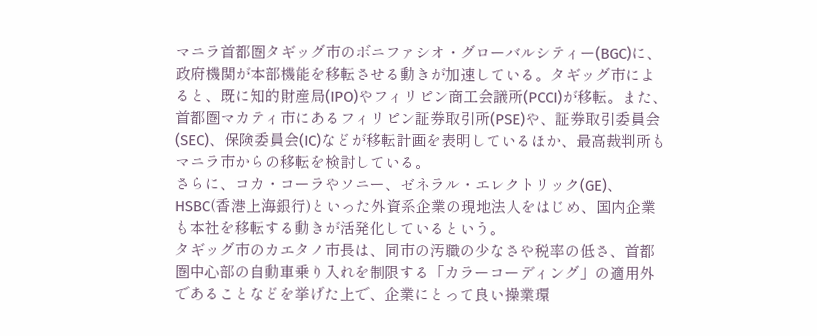マニラ首都圏タギッグ市のボニファシオ・グローバルシティー(BGC)に、政府機関が本部機能を移転させる動きが加速している。タギッグ市によると、既に知的財産局(IPO)やフィリピン商工会議所(PCCI)が移転。また、首都圏マカティ市にあるフィリピン証券取引所(PSE)や、証券取引委員会(SEC)、保険委員会(IC)などが移転計画を表明しているほか、最高裁判所もマニラ市からの移転を検討している。
さらに、コカ・コーラやソニー、ゼネラル・エレクトリック(GE)、HSBC(香港上海銀行)といった外資系企業の現地法人をはじめ、国内企業も本社を移転する動きが活発化しているという。
タギッグ市のカエタノ市長は、同市の汚職の少なさや税率の低さ、首都圏中心部の自動車乗り入れを制限する「カラーコーディング」の適用外であることなどを挙げた上で、企業にとって良い操業環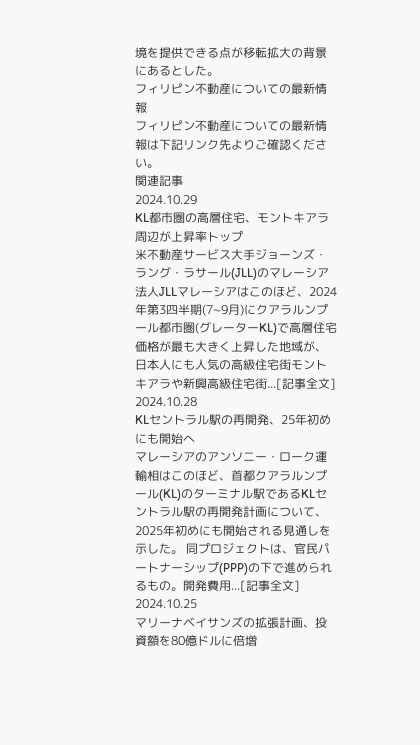境を提供できる点が移転拡大の背景にあるとした。
フィリピン不動産についての最新情報
フィリピン不動産についての最新情報は下記リンク先よりご確認ください。
関連記事
2024.10.29
KL都市圏の高層住宅、モントキアラ周辺が上昇率トップ
米不動産サービス大手ジョーンズ・ラング・ラサール(JLL)のマレーシア法人JLLマレーシアはこのほど、2024年第3四半期(7~9月)にクアラルンプール都市圏(グレーターKL)で高層住宅価格が最も大きく上昇した地域が、日本人にも人気の高級住宅街モントキアラや新興高級住宅街...[記事全文]
2024.10.28
KLセントラル駅の再開発、25年初めにも開始へ
マレーシアのアンソニー・ローク運輸相はこのほど、首都クアラルンプール(KL)のターミナル駅であるKLセントラル駅の再開発計画について、2025年初めにも開始される見通しを示した。 同プロジェクトは、官民パートナーシップ(PPP)の下で進められるもの。開発費用...[記事全文]
2024.10.25
マリーナベイサンズの拡張計画、投資額を80億ドルに倍増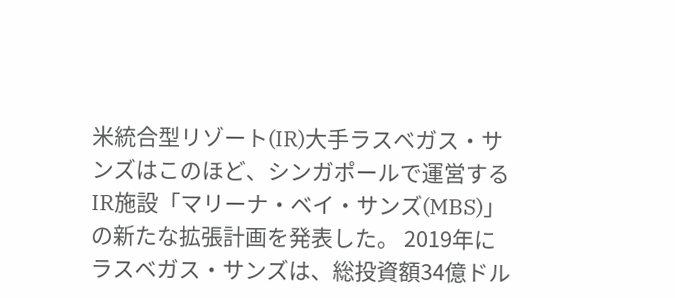米統合型リゾート(IR)大手ラスベガス・サンズはこのほど、シンガポールで運営するIR施設「マリーナ・ベイ・サンズ(MBS)」の新たな拡張計画を発表した。 2019年にラスベガス・サンズは、総投資額34億ドル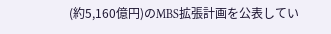(約5,160億円)のMBS拡張計画を公表してい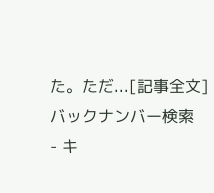た。ただ...[記事全文]
バックナンバー検索
- キ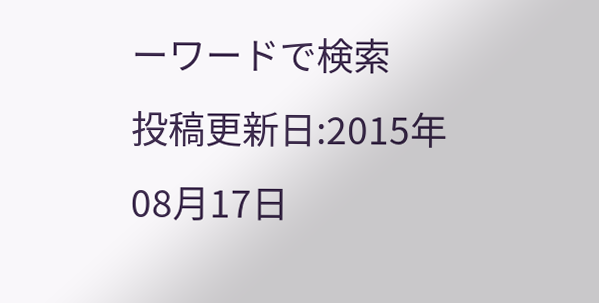ーワードで検索
投稿更新日:2015年08月17日